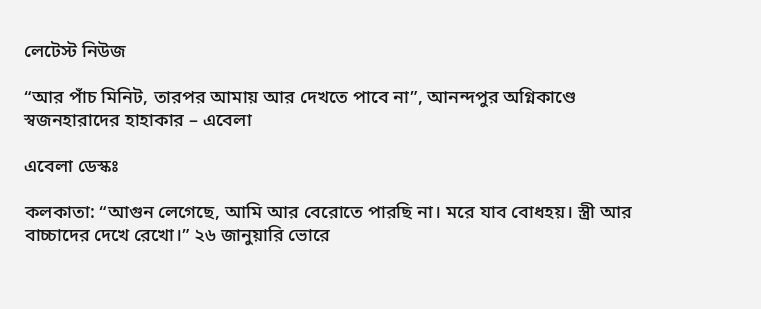লেটেস্ট নিউজ

“আর পাঁচ মিনিট, তারপর আমায় আর দেখতে পাবে না”, আনন্দপুর অগ্নিকাণ্ডে স্বজনহারাদের হাহাকার – এবেলা

এবেলা ডেস্কঃ

কলকাতা: “আগুন লেগেছে, আমি আর বেরোতে পারছি না। মরে যাব বোধহয়। স্ত্রী আর বাচ্চাদের দেখে রেখো।” ২৬ জানুয়ারি ভোরে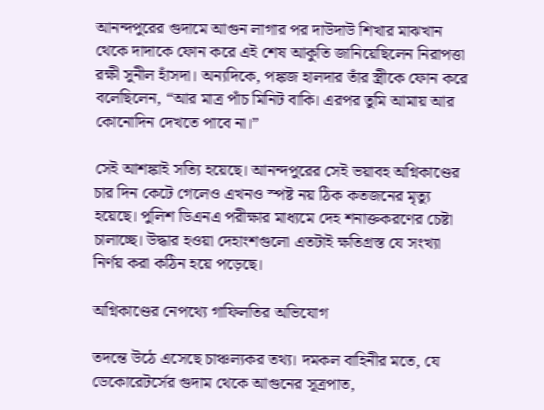আনন্দপুরের গুদামে আগুন লাগার পর দাউদাউ শিখার মাঝখান থেকে দাদাকে ফোন করে এই শেষ আকুতি জানিয়েছিলেন নিরাপত্তা রক্ষী সুনীল হাঁসদা। অন্যদিকে, পঙ্কজ হালদার তাঁর স্ত্রীকে ফোন করে বলেছিলেন, “আর মাত্র পাঁচ মিনিট বাকি। এরপর তুমি আমায় আর কোনোদিন দেখতে পাবে না।”

সেই আশঙ্কাই সত্যি হয়েছে। আনন্দপুরের সেই ভয়াবহ অগ্নিকাণ্ডের চার দিন কেটে গেলেও এখনও স্পষ্ট নয় ঠিক কতজনের মৃত্যু হয়েছে। পুলিশ ডিএনএ পরীক্ষার মাধ্যমে দেহ শনাক্তকরণের চেষ্টা চালাচ্ছে। উদ্ধার হওয়া দেহাংশগুলো এতটাই ক্ষতিগ্রস্ত যে সংখ্যা নির্ণয় করা কঠিন হয়ে পড়েছে।

অগ্নিকাণ্ডের নেপথ্যে গাফিলতির অভিযোগ

তদন্তে উঠে এসেছে চাঞ্চল্যকর তথ্য। দমকল বাহিনীর মতে, যে ডেকোরেটর্সের গুদাম থেকে আগুনের সূত্রপাত,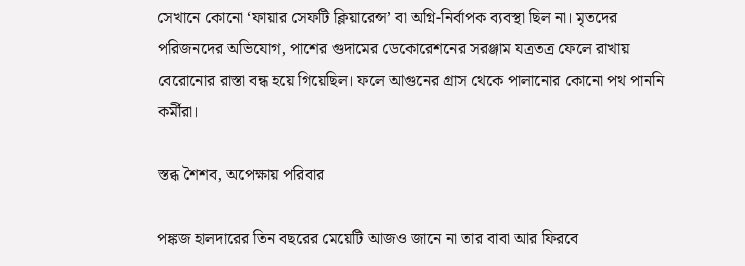সেখানে কোনো ‘ফায়ার সেফটি ক্লিয়ারেন্স’ বা অগ্নি-নির্বাপক ব্যবস্থা ছিল না। মৃতদের পরিজনদের অভিযোগ, পাশের গুদামের ডেকোরেশনের সরঞ্জাম যত্রতত্র ফেলে রাখায় বেরোনোর রাস্তা বন্ধ হয়ে গিয়েছিল। ফলে আগুনের গ্রাস থেকে পালানোর কোনো পথ পাননি কর্মীরা।

স্তব্ধ শৈশব, অপেক্ষায় পরিবার

পঙ্কজ হালদারের তিন বছরের মেয়েটি আজও জানে না তার বাবা আর ফিরবে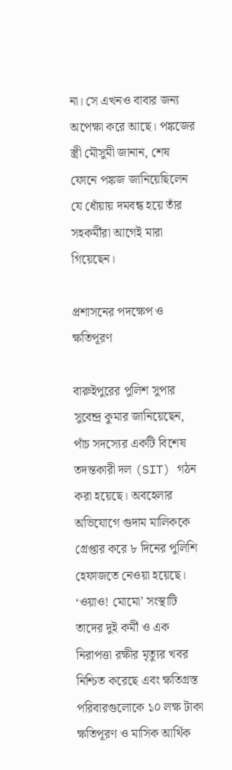না। সে এখনও বাবার জন্য অপেক্ষা করে আছে। পঙ্কজের স্ত্রী মৌসুমী জানান, শেষ ফোনে পঙ্কজ জানিয়েছিলেন যে ধোঁয়ায় দমবন্ধ হয়ে তাঁর সহকর্মীরা আগেই মারা গিয়েছেন।

প্রশাসনের পদক্ষেপ ও ক্ষতিপূরণ

বারুইপুরের পুলিশ সুপার সুবেন্দ্র কুমার জানিয়েছেন, পাঁচ সদস্যের একটি বিশেষ তদন্তকারী দল (SIT) গঠন করা হয়েছে। অবহেলার অভিযোগে গুদাম মালিককে গ্রেপ্তার করে ৮ দিনের পুলিশি হেফাজতে নেওয়া হয়েছে। ‘ওয়াও! মোমো’ সংস্থাটি তাদের দুই কর্মী ও এক নিরাপত্তা রক্ষীর মৃত্যুর খবর নিশ্চিত করেছে এবং ক্ষতিগ্রস্ত পরিবারগুলোকে ১০ লক্ষ টাকা ক্ষতিপূরণ ও মাসিক আর্থিক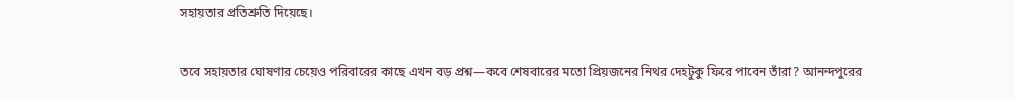সহায়তার প্রতিশ্রুতি দিয়েছে।

তবে সহায়তার ঘোষণার চেয়েও পরিবারের কাছে এখন বড় প্রশ্ন—কবে শেষবারের মতো প্রিয়জনের নিথর দেহটুকু ফিরে পাবেন তাঁরা? আনন্দপুরের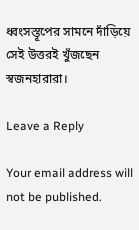ধ্বংসস্তূপের সামনে দাঁড়িয়ে সেই উত্তরই খুঁজছেন স্বজনহারারা।

Leave a Reply

Your email address will not be published.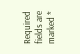Required fields are marked *